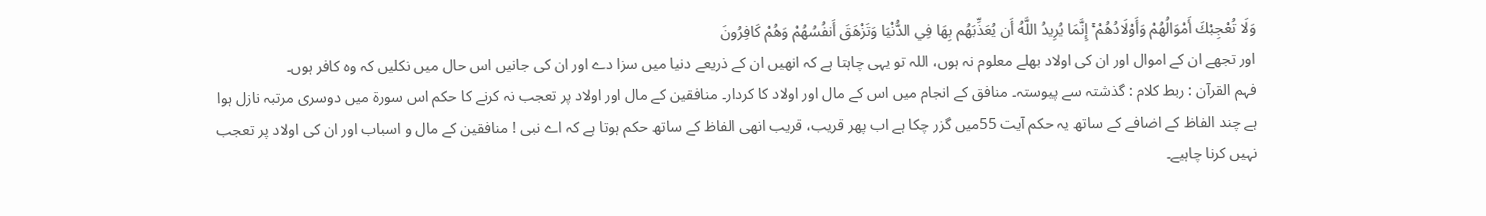وَلَا تُعْجِبْكَ أَمْوَالُهُمْ وَأَوْلَادُهُمْ ۚ إِنَّمَا يُرِيدُ اللَّهُ أَن يُعَذِّبَهُم بِهَا فِي الدُّنْيَا وَتَزْهَقَ أَنفُسُهُمْ وَهُمْ كَافِرُونَ
اور تجھے ان کے اموال اور ان کی اولاد بھلے معلوم نہ ہوں، اللہ تو یہی چاہتا ہے کہ انھیں ان کے ذریعے دنیا میں سزا دے اور ان کی جانیں اس حال میں نکلیں کہ وہ کافر ہوں۔
فہم القرآن : ربط کلام : گذشتہ سے پیوستہ۔ منافق کے انجام میں اس کے مال اور اولاد کا کردار۔ منافقین کے مال اور اولاد پر تعجب نہ کرنے کا حکم اس سورۃ میں دوسری مرتبہ نازل ہوا ہے چند الفاظ کے اضافے کے ساتھ یہ حکم آیت 55میں گزر چکا ہے اب پھر قریب، قریب انھی الفاظ کے ساتھ حکم ہوتا ہے کہ اے نبی ! منافقین کے مال و اسباب اور ان کی اولاد پر تعجب نہیں کرنا چاہیے۔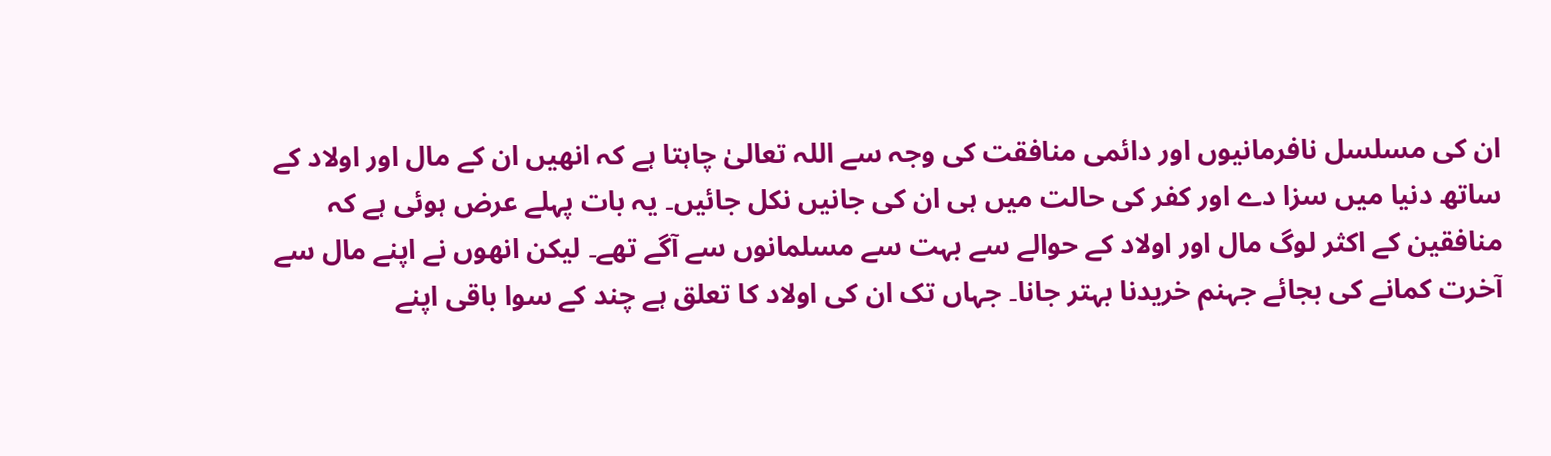ان کی مسلسل نافرمانیوں اور دائمی منافقت کی وجہ سے اللہ تعالیٰ چاہتا ہے کہ انھیں ان کے مال اور اولاد کے ساتھ دنیا میں سزا دے اور کفر کی حالت میں ہی ان کی جانیں نکل جائیں۔ یہ بات پہلے عرض ہوئی ہے کہ منافقین کے اکثر لوگ مال اور اولاد کے حوالے سے بہت سے مسلمانوں سے آگے تھے۔ لیکن انھوں نے اپنے مال سے آخرت کمانے کی بجائے جہنم خریدنا بہتر جانا۔ جہاں تک ان کی اولاد کا تعلق ہے چند کے سوا باقی اپنے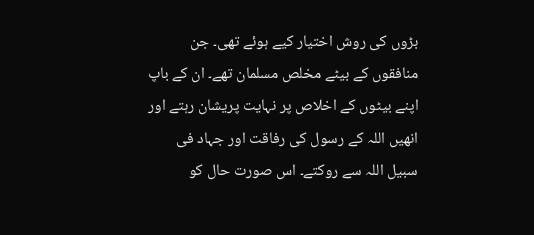بڑوں کی روش اختیار کیے ہوئے تھی۔ جن منافقوں کے بیٹے مخلص مسلمان تھے۔ ان کے باپ اپنے بیٹوں کے اخلاص پر نہایت پریشان رہتے اور انھیں اللہ کے رسول کی رفاقت اور جہاد فی سبیل اللہ سے روکتے۔ اس صورت حال کو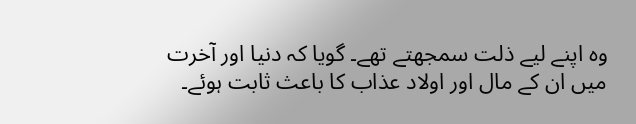وہ اپنے لیے ذلت سمجھتے تھے۔ گویا کہ دنیا اور آخرت میں ان کے مال اور اولاد عذاب کا باعث ثابت ہوئے۔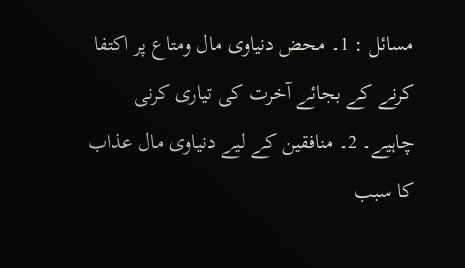مسائل : 1۔ محض دنیاوی مال ومتاع پر اکتفا کرنے کے بجائے آخرت کی تیاری کرنی چاہیے۔ 2۔ منافقین کے لیے دنیاوی مال عذاب کا سبب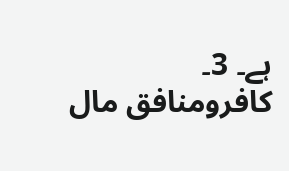ہے۔ 3۔ کافرومنافق مال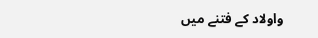واولاد کے فتنے میں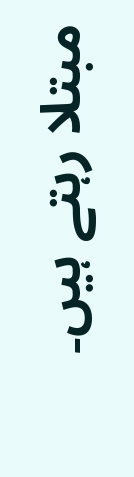مبتلا رہتے ہیں۔